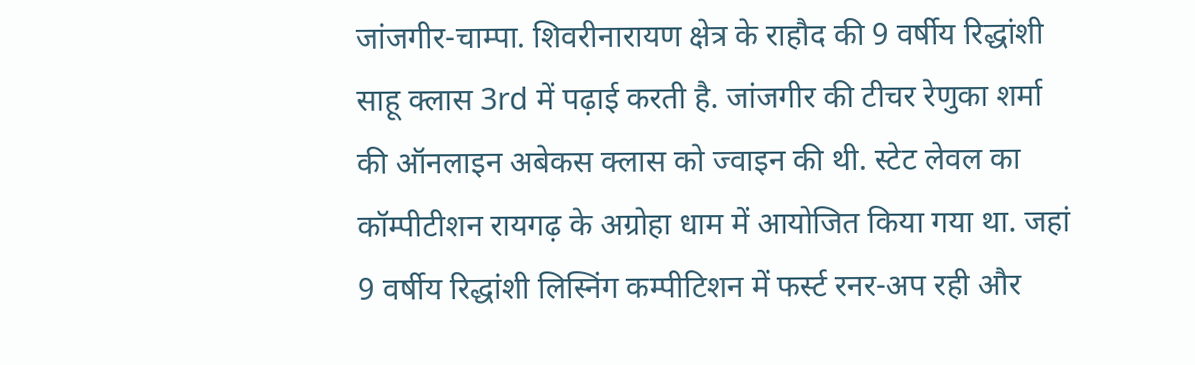जांजगीर-चाम्पा. शिवरीनारायण क्षेत्र के राहौद की 9 वर्षीय रिद्धांशी साहू क्लास 3rd में पढ़ाई करती है. जांजगीर की टीचर रेणुका शर्मा की ऑनलाइन अबेकस क्लास को ज्वाइन की थी. स्टेट लेवल का कॉम्पीटीशन रायगढ़ के अग्रोहा धाम में आयोजित किया गया था. जहां 9 वर्षीय रिद्धांशी लिस्निंग कम्पीटिशन में फर्स्ट रनर-अप रही और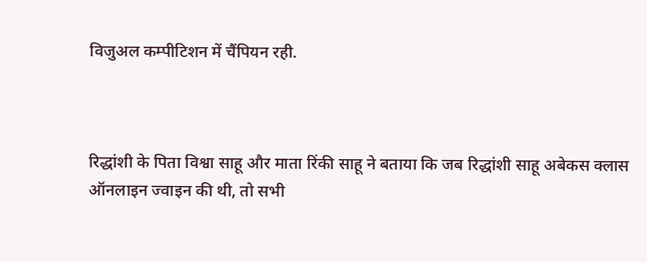विजुअल कम्पीटिशन में चैंपियन रही.



रिद्धांशी के पिता विश्वा साहू और माता रिंकी साहू ने बताया कि जब रिद्धांशी साहू अबेकस क्लास ऑनलाइन ज्वाइन की थी, तो सभी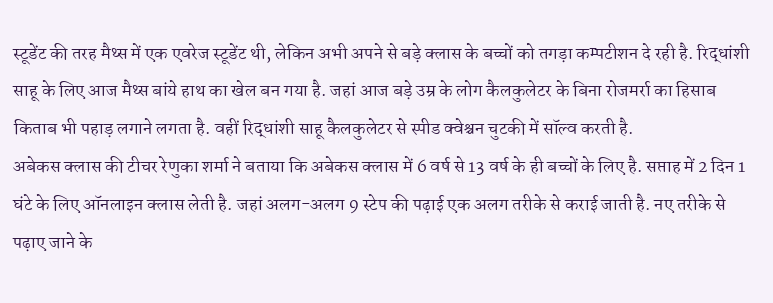स्टूडेंट की तरह मैथ्स में एक एवरेज स्टूडेंट थी, लेकिन अभी अपने से बड़े क्लास के बच्चों को तगड़ा कम्पटीशन दे रही है. रिद्धांशी साहू के लिए आज मैथ्स बांये हाथ का खेल बन गया है. जहां आज बड़े उम्र के लोग कैलकुलेटर के बिना रोजमर्रा का हिसाब किताब भी पहाड़ लगाने लगता है. वहीं रिद्धांशी साहू कैलकुलेटर से स्पीड क्वेश्चन चुटकी में सॉल्व करती है.
अबेकस क्लास की टीचर रेणुका शर्मा ने बताया कि अबेकस क्लास में 6 वर्ष से 13 वर्ष के ही बच्चों के लिए है. सप्ताह में 2 दिन 1 घंटे के लिए ऑनलाइन क्लास लेती है. जहां अलग-अलग 9 स्टेप की पढ़ाई एक अलग तरीके से कराई जाती है. नए तरीके से पढ़ाए जाने के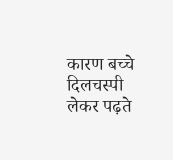कारण बच्चे दिलचस्पी लेकर पढ़ते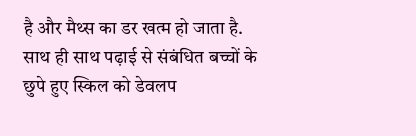है और मैथ्स का डर खत्म हो जाता है. साथ ही साथ पढ़ाई से संबंधित बच्चों के छुपे हुए स्किल को डेवलप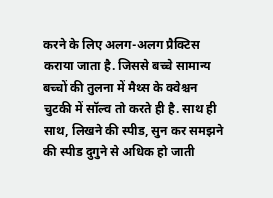करने के लिए अलग-अलग प्रैक्टिस कराया जाता है. जिससे बच्चे सामान्य बच्चों की तुलना में मैथ्स के क्वेश्चन चुटकी में सॉल्व तो करते ही है. साथ ही साथ, लिखने की स्पीड, सुन कर समझने की स्पीड दुगुने से अधिक हो जाती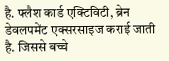है. फ्लैश कार्ड एक्टिविटी, ब्रेन डेवलपमेंट एक्सरसाइज कराई जाती है. जिससे बच्चे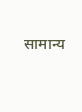सामान्य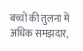बच्चों की तुलना में अधिक समझदार,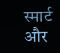स्मार्ट और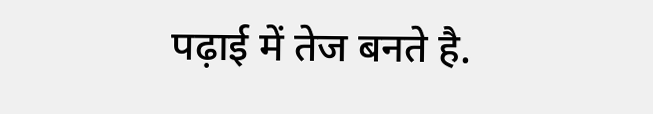पढ़ाई में तेज बनते है.